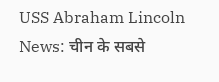USS Abraham Lincoln News: चीन के सबसे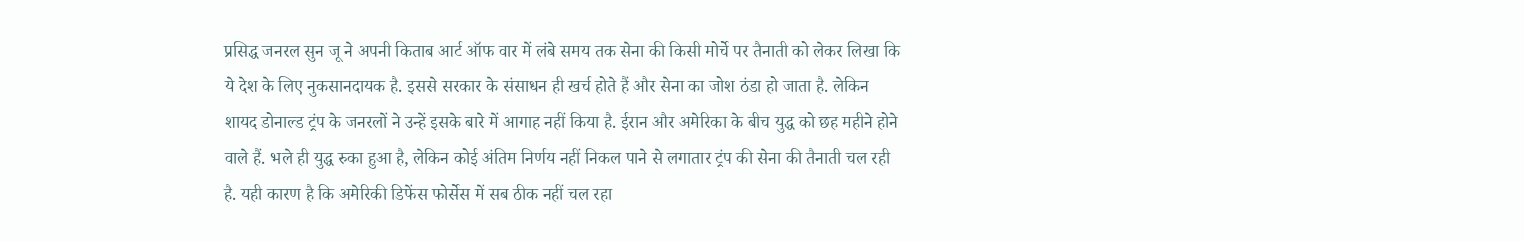प्रसिद्ध जनरल सुन जू ने अपनी किताब आर्ट ऑफ वार में लंबे समय तक सेना की किसी मोर्चे पर तैनाती को लेकर लिखा कि ये देश के लिए नुकसानदायक है. इससे सरकार के संसाधन ही खर्च होते हैं और सेना का जोश ठंडा हो जाता है. लेकिन शायद डोनाल्ड ट्रंप के जनरलों ने उन्हें इसके बारे में आगाह नहीं किया है. ईरान और अमेरिका के बीच युद्ध को छह महीने होने वाले हैं. भले ही युद्ध रुका हुआ है, लेकिन कोई अंतिम निर्णय नहीं निकल पाने से लगातार ट्रंप की सेना की तैनाती चल रही है. यही कारण है कि अमेरिकी डिफेंस फोर्सेस में सब ठीक नहीं चल रहा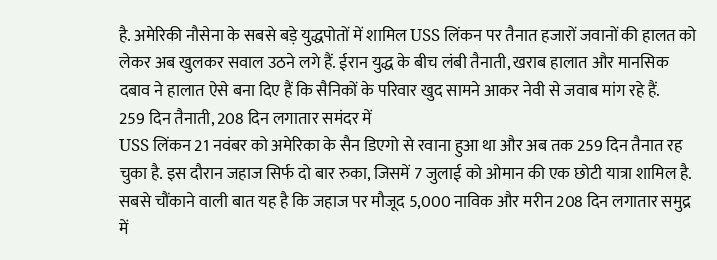है. अमेरिकी नौसेना के सबसे बड़े युद्धपोतों में शामिल USS लिंकन पर तैनात हजारों जवानों की हालत को लेकर अब खुलकर सवाल उठने लगे हैं. ईरान युद्ध के बीच लंबी तैनाती, खराब हालात और मानसिक दबाव ने हालात ऐसे बना दिए हैं कि सैनिकों के परिवार खुद सामने आकर नेवी से जवाब मांग रहे हैं.
259 दिन तैनाती, 208 दिन लगातार समंदर में
USS लिंकन 21 नवंबर को अमेरिका के सैन डिएगो से रवाना हुआ था और अब तक 259 दिन तैनात रह चुका है. इस दौरान जहाज सिर्फ दो बार रुका, जिसमें 7 जुलाई को ओमान की एक छोटी यात्रा शामिल है. सबसे चौंकाने वाली बात यह है कि जहाज पर मौजूद 5,000 नाविक और मरीन 208 दिन लगातार समुद्र में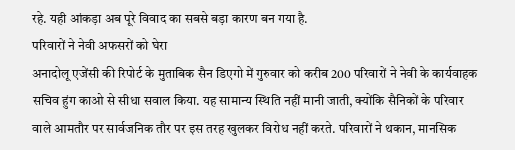रहे. यही आंकड़ा अब पूरे विवाद का सबसे बड़ा कारण बन गया है.
परिवारों ने नेवी अफसरों को घेरा
अनादोलू एजेंसी की रिपोर्ट के मुताबिक सैन डिएगो में गुरुवार को करीब 200 परिवारों ने नेवी के कार्यवाहक सचिव हुंग काओ से सीधा सवाल किया. यह सामान्य स्थिति नहीं मानी जाती, क्योंकि सैनिकों के परिवार वाले आमतौर पर सार्वजनिक तौर पर इस तरह खुलकर विरोध नहीं करते. परिवारों ने थकान, मानसिक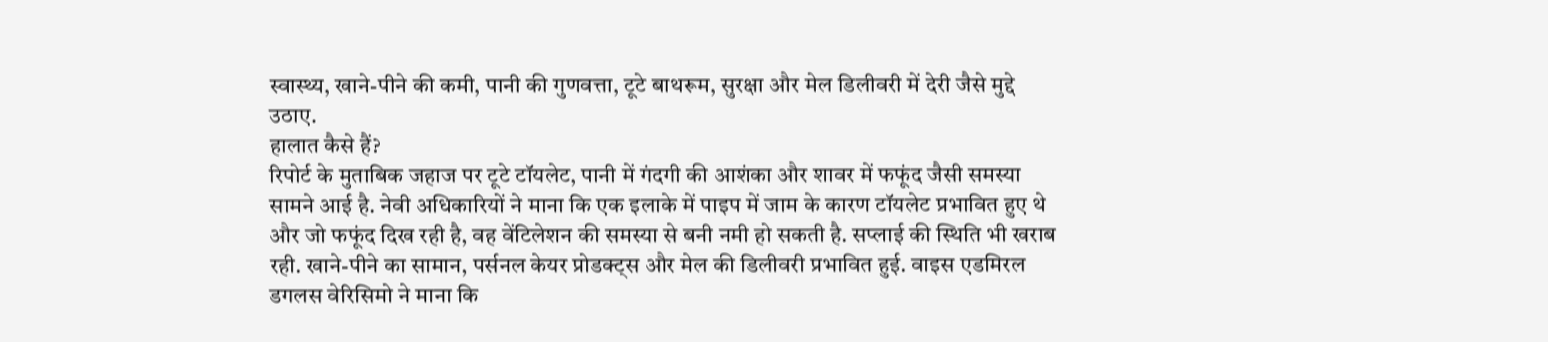स्वास्थ्य, खाने-पीने की कमी, पानी की गुणवत्ता, टूटे बाथरूम, सुरक्षा और मेल डिलीवरी में देरी जैसे मुद्दे उठाए.
हालात कैसे हैं?
रिपोर्ट के मुताबिक जहाज पर टूटे टॉयलेट, पानी में गंदगी की आशंका और शावर में फफूंद जैसी समस्या सामने आई है. नेवी अधिकारियों ने माना कि एक इलाके में पाइप में जाम के कारण टॉयलेट प्रभावित हुए थे और जो फफूंद दिख रही है, वह वेंटिलेशन की समस्या से बनी नमी हो सकती है. सप्लाई की स्थिति भी खराब रही. खाने-पीने का सामान, पर्सनल केयर प्रोडक्ट्स और मेल की डिलीवरी प्रभावित हुई. वाइस एडमिरल डगलस वेरिसिमो ने माना कि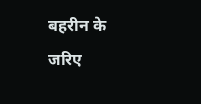बहरीन के जरिए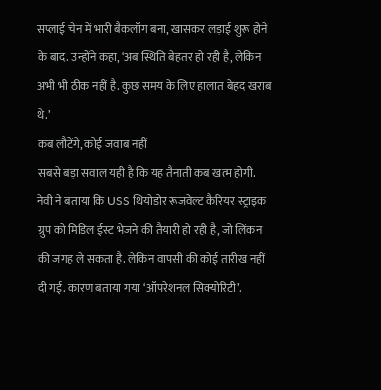सप्लाई चेन में भारी बैकलॉग बना, खासकर लड़ाई शुरू होने के बाद. उन्होंने कहा, ‘अब स्थिति बेहतर हो रही है, लेकिन अभी भी ठीक नहीं है. कुछ समय के लिए हालात बेहद खराब थे.’
कब लौटेंगे, कोई जवाब नहीं
सबसे बड़ा सवाल यही है कि यह तैनाती कब खत्म होगी. नेवी ने बताया कि USS थियोडोर रूजवेल्ट कैरियर स्ट्राइक ग्रुप को मिडिल ईस्ट भेजने की तैयारी हो रही है, जो लिंकन की जगह ले सकता है. लेकिन वापसी की कोई तारीख नहीं दी गई. कारण बताया गया ‘ऑपरेशनल सिक्योरिटी’.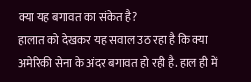क्या यह बगावत का संकेत है?
हालात को देखकर यह सवाल उठ रहा है कि क्या अमेरिकी सेना के अंदर बगावत हो रही है. हाल ही में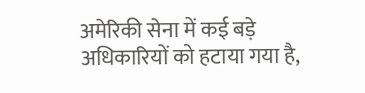अमेरिकी सेना में कई बड़े अधिकारियों को हटाया गया है,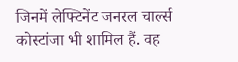जिनमें लेफ्टिनेंट जनरल चार्ल्स कोस्टांजा भी शामिल हैं. वह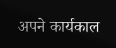अपने कार्यकाल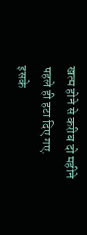खत्म होने से करीब दो महीने पहले ही हटा दिए गए. इसके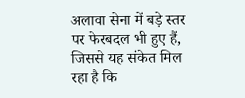अलावा सेना में बड़े स्तर पर फेरबदल भी हुए हैं, जिससे यह संकेत मिल रहा है कि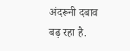अंदरूनी दबाव बढ़ रहा है.